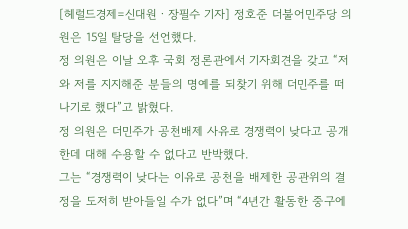[헤럴드경제=신대원ㆍ장필수 기자] 정호준 더불어민주당 의원은 15일 탈당을 선언했다.
정 의원은 이날 오후 국회 정론관에서 기자회견을 갖고 “저와 저를 지지해준 분들의 명예를 되찾기 위해 더민주를 떠나기로 했다”고 밝혔다.
정 의원은 더민주가 공천배제 사유로 경쟁력이 낮다고 공개한데 대해 수용할 수 없다고 반박했다.
그는 “경쟁력이 낮다는 이유로 공천을 배제한 공관위의 결정을 도저히 받아들일 수가 없다”며 “4년간 활동한 중구에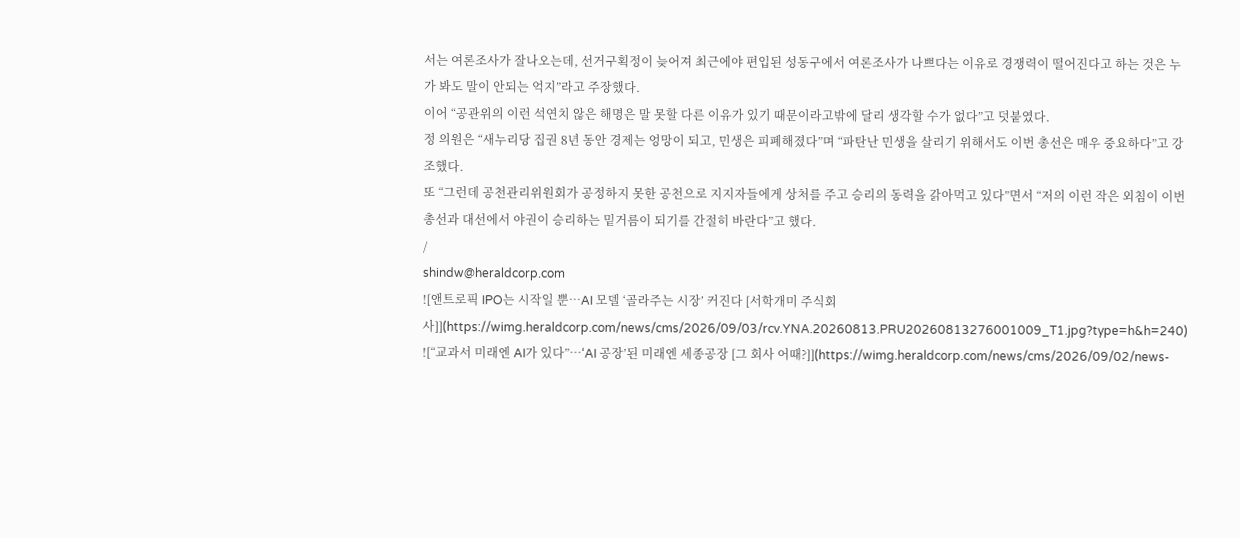서는 여론조사가 잘나오는데, 선거구획정이 늦어져 최근에야 편입된 성동구에서 여론조사가 나쁘다는 이유로 경쟁력이 떨어진다고 하는 것은 누가 봐도 말이 안되는 억지”라고 주장했다.
이어 “공관위의 이런 석연치 않은 해명은 말 못할 다른 이유가 있기 때문이라고밖에 달리 생각할 수가 없다”고 덧붙였다.
정 의원은 “새누리당 집권 8년 동안 경제는 엉망이 되고, 민생은 피폐해졌다”며 “파탄난 민생을 살리기 위해서도 이번 총선은 매우 중요하다”고 강조했다.
또 “그런데 공천관리위원회가 공정하지 못한 공천으로 지지자들에게 상처를 주고 승리의 동력을 갉아먹고 있다”면서 “저의 이런 작은 외침이 이번 총선과 대선에서 야권이 승리하는 밑거름이 되기를 간절히 바란다”고 했다.
/
shindw@heraldcorp.com
![앤트로픽 IPO는 시작일 뿐…AI 모델 ‘골라주는 시장’ 커진다 [서학개미 주식회사]](https://wimg.heraldcorp.com/news/cms/2026/09/03/rcv.YNA.20260813.PRU20260813276001009_T1.jpg?type=h&h=240)
![“교과서 미래엔 AI가 있다”…‘AI 공장’된 미래엔 세종공장 [그 회사 어때?]](https://wimg.heraldcorp.com/news/cms/2026/09/02/news-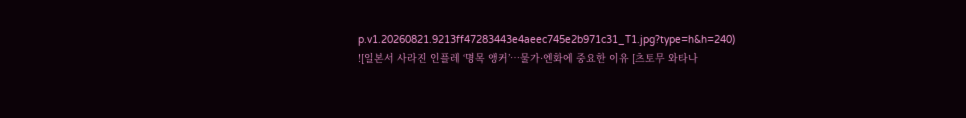p.v1.20260821.9213ff47283443e4aeec745e2b971c31_T1.jpg?type=h&h=240)
![일본서 사라진 인플레 ‘명목 앵커’…물가·엔화에 중요한 이유 [츠토무 와타나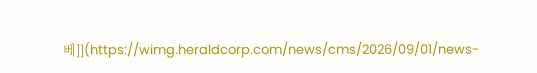베]](https://wimg.heraldcorp.com/news/cms/2026/09/01/news-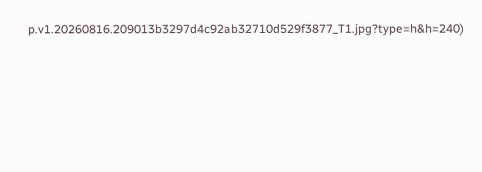p.v1.20260816.209013b3297d4c92ab32710d529f3877_T1.jpg?type=h&h=240)